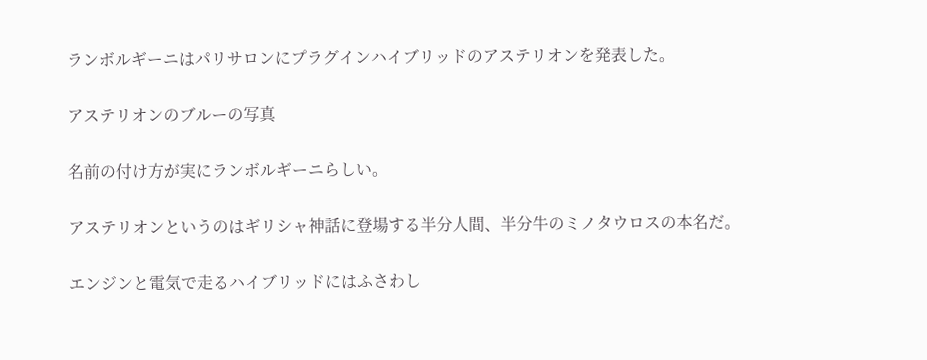ランボルギーニはパリサロンにプラグインハイブリッドのアステリオンを発表した。

アステリオンのブルーの写真

名前の付け方が実にランボルギーニらしい。

アステリオンというのはギリシャ神話に登場する半分人間、半分牛のミノタウロスの本名だ。

エンジンと電気で走るハイブリッドにはふさわし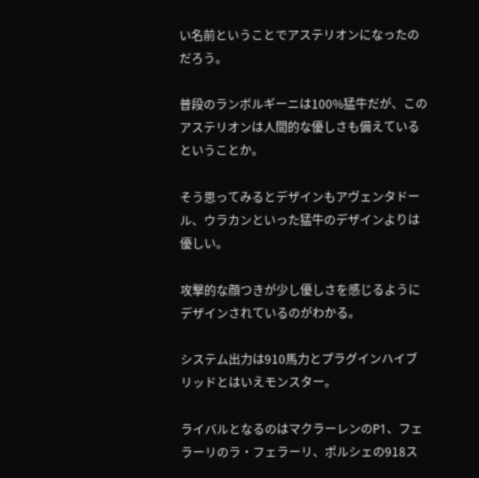い名前ということでアステリオンになったのだろう。

普段のランボルギーニは100%猛牛だが、このアステリオンは人間的な優しさも備えているということか。

そう思ってみるとデザインもアヴェンタドール、ウラカンといった猛牛のデザインよりは優しい。

攻撃的な顔つきが少し優しさを感じるようにデザインされているのがわかる。

システム出力は910馬力とプラグインハイブリッドとはいえモンスター。

ライバルとなるのはマクラーレンのP1、フェラーリのラ・フェラーリ、ポルシェの918ス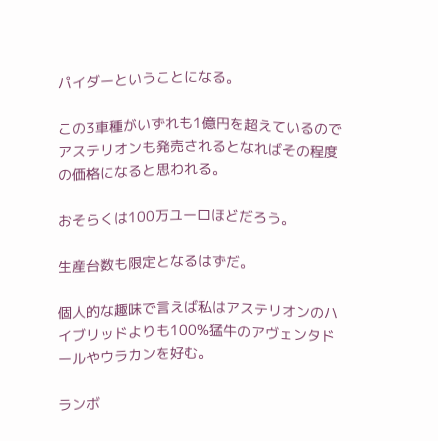パイダーということになる。

この3車種がいずれも1億円を超えているのでアステリオンも発売されるとなればその程度の価格になると思われる。

おそらくは100万ユーロほどだろう。

生産台数も限定となるはずだ。

個人的な趣味で言えば私はアステリオンのハイブリッドよりも100%猛牛のアヴェンタドールやウラカンを好む。

ランボ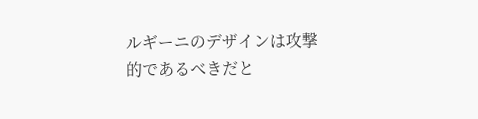ルギーニのデザインは攻撃的であるべきだと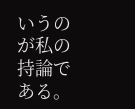いうのが私の持論である。